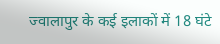ज्वालापुर के कई इलाकों में 18 घंटे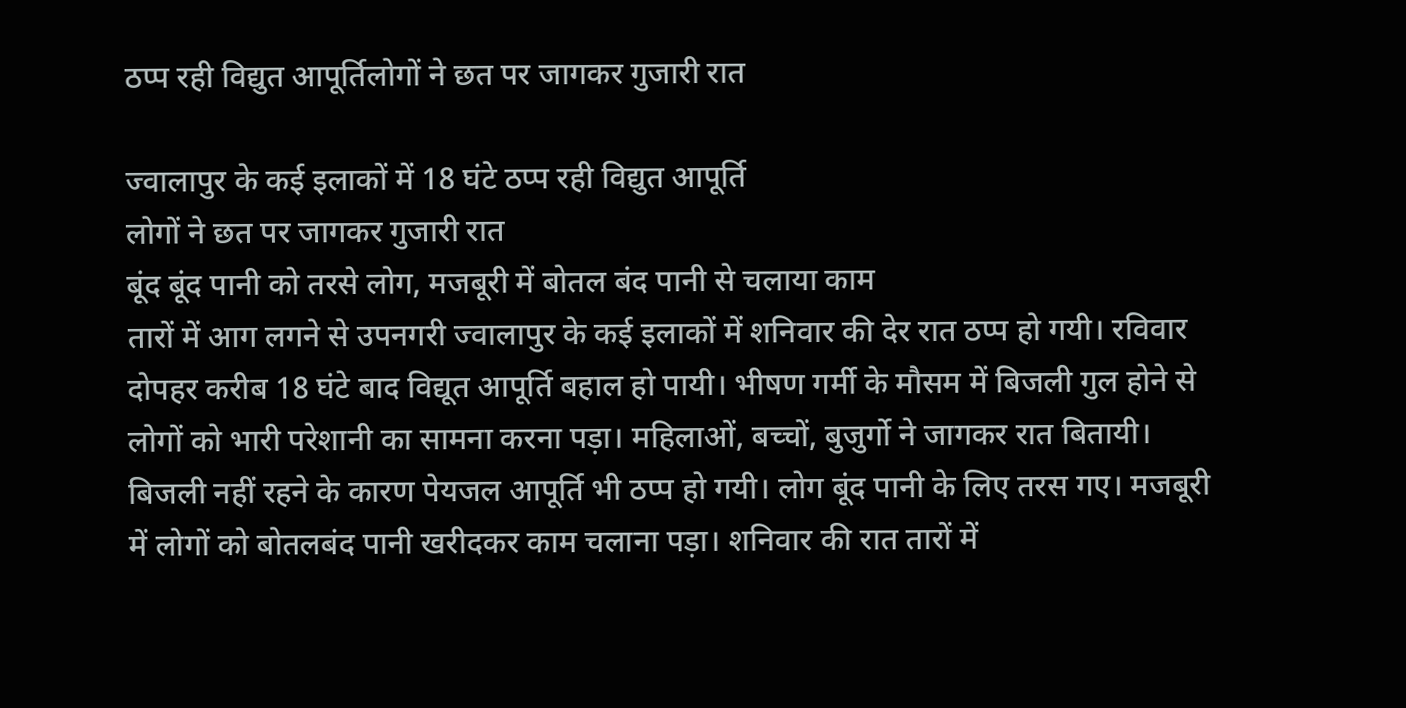ठप्प रही विद्युत आपूर्तिलोगों ने छत पर जागकर गुजारी रात

ज्वालापुर के कई इलाकों में 18 घंटे ठप्प रही विद्युत आपूर्ति
लोगों ने छत पर जागकर गुजारी रात
बूंद बूंद पानी को तरसे लोग, मजबूरी में बोतल बंद पानी से चलाया काम
तारों में आग लगने से उपनगरी ज्वालापुर के कई इलाकों में शनिवार की देर रात ठप्प हो गयी। रविवार दोपहर करीब 18 घंटे बाद विद्यूत आपूर्ति बहाल हो पायी। भीषण गर्मी के मौसम में बिजली गुल होने से लोगों को भारी परेशानी का सामना करना पड़ा। महिलाओं, बच्चों, बुजुर्गो ने जागकर रात बितायी। बिजली नहीं रहने के कारण पेयजल आपूर्ति भी ठप्प हो गयी। लोग बूंद पानी के लिए तरस गए। मजबूरी में लोगों को बोतलबंद पानी खरीदकर काम चलाना पड़ा। शनिवार की रात तारों में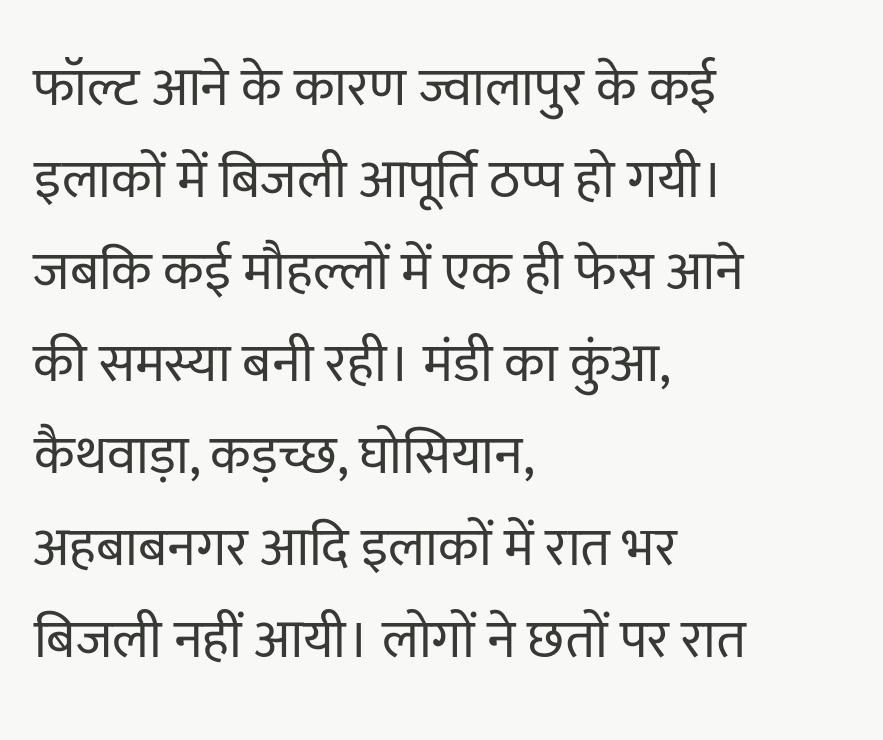फॉल्ट आने के कारण ज्वालापुर के कई इलाकों में बिजली आपूर्ति ठप्प हो गयी। जबकि कई मौहल्लों में एक ही फेस आने की समस्या बनी रही। मंडी का कुंआ, कैथवाड़ा, कड़च्छ, घोसियान, अहबाबनगर आदि इलाकों में रात भर बिजली नहीं आयी। लोगों ने छतों पर रात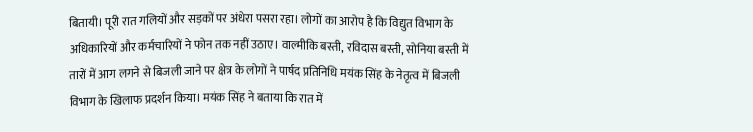बितायी। पूरी रात गलियों और सड़कों पर अंधेरा पसरा रहा। लोगों का आरोप है कि विद्युत विभाग के अधिकारियों और कर्मचारियों ने फोन तक नहीं उठाए। वाल्मीकि बस्ती, रविदास बस्ती, सोनिया बस्ती में तारों में आग लगने से बिजली जाने पर क्षेत्र के लोगों ने पार्षद प्रतिनिधि मयंक सिंह के नेतृत्व में बिजली विभाग के खिलाफ प्रदर्शन किया। मयंक सिंह ने बताया कि रात में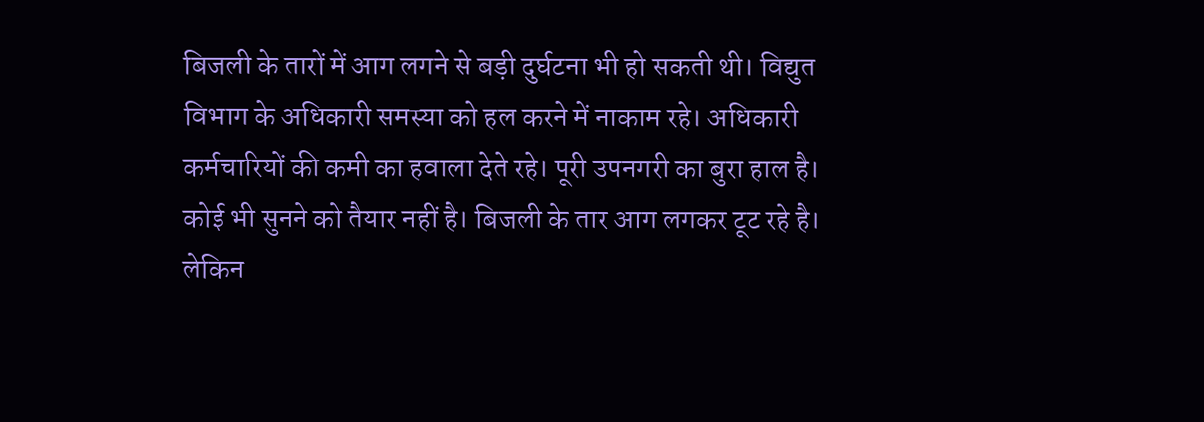बिजली के तारों में आग लगने से बड़ी दुर्घटना भी हो सकती थी। विद्युत विभाग के अधिकारी समस्या को हल करने में नाकाम रहे। अधिकारी कर्मचारियों की कमी का हवाला देते रहे। पूरी उपनगरी का बुरा हाल है। कोई भी सुनने को तैयार नहीं है। बिजली के तार आग लगकर टूट रहे है। लेकिन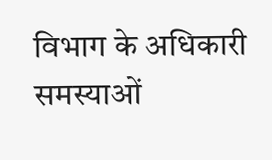विभाग के अधिकारी समस्याओं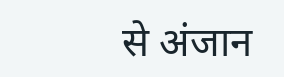से अंजान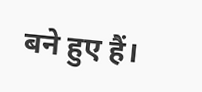बने हुए हैं।